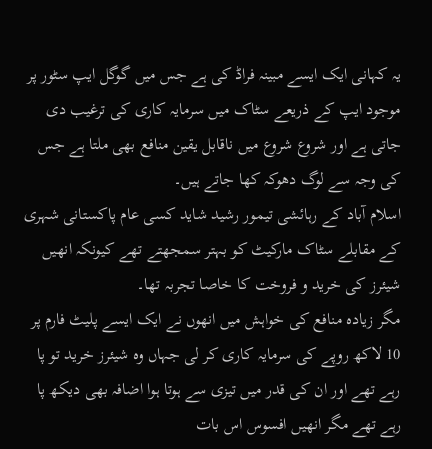یہ کہانی ایک ایسے مبینہ فراڈ کی ہے جس میں گوگل ایپ سٹور پر موجود ایپ کے ذریعے سٹاک میں سرمایہ کاری کی ترغیب دی جاتی ہے اور شروع شروع میں ناقابل یقین منافع بھی ملتا ہے جس کی وجہ سے لوگ دھوکہ کھا جاتے ہیں۔
اسلام آباد کے رہائشی تیمور رشید شاید کسی عام پاکستانی شہری کے مقابلے سٹاک مارکیٹ کو بہتر سمجھتے تھے کیونکہ انھیں شیئرز کی خرید و فروخت کا خاصا تجربہ تھا۔
مگر زیادہ منافع کی خواہش میں انھوں نے ایک ایسے پلیٹ فارم پر 10 لاکھ روپے کی سرمایہ کاری کر لی جہاں وہ شیئرز خرید تو پا رہے تھے اور ان کی قدر میں تیزی سے ہوتا ہوا اضافہ بھی دیکھ پا رہے تھے مگر انھیں افسوس اس بات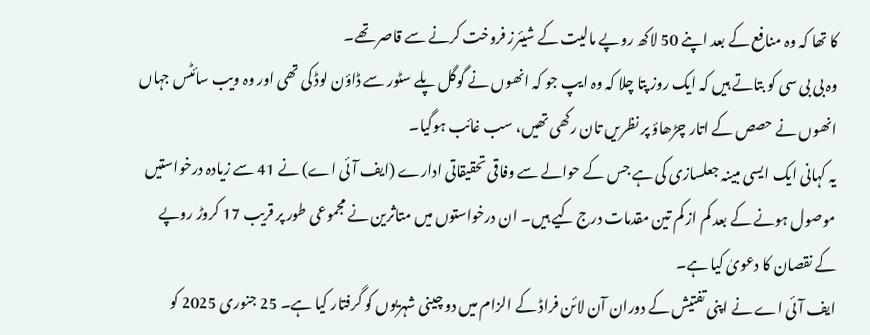کا تھا کہ وہ منافع کے بعد اپنے 50 لاکھ روپے مالیت کے شیئرز فروخت کرنے سے قاصر تھے۔
وہ بی بی سی کو بتاتے ہیں کہ ایک روز پتا چلا کہ وہ ایپ جو کہ انھوں نے گوگل پلے سٹور سے ڈاؤن لوڈ کی تھی اور وہ ویب سائٹس جہاں انھوں نے حصص کے اتار چڑھاؤ پر نظریں تان رکھی تھیں، سب غائب ہوگیا۔
یہ کہانی ایک ایسی مبینہ جعلسازی کی ہے جس کے حوالے سے وفاقی تحقیقاتی ادارے (ایف آئی اے) نے 41 سے زیادہ درخواستیں موصول ہونے کے بعد کم از کم تین مقدمات درج کیے ہیں۔ ان درخواستوں میں متاثرین نے مجموعی طور پر قریب 17 کروڑ روپے کے نقصان کا دعویٰ کیا ہے۔
ایف آئی اے نے اپنی تفتیش کے دوران آن لائن فراڈ کے الزام میں دو چینی شہریوں کو گرفتار کیا ہے۔ 25 جنوری 2025 کو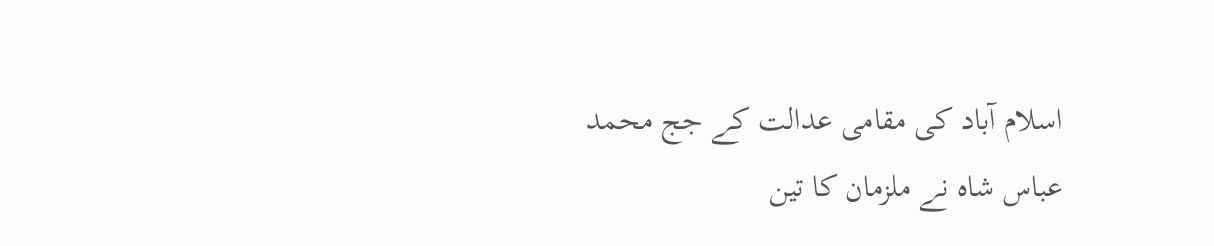اسلام آباد کی مقامی عدالت کے جج محمد عباس شاہ نے ملزمان کا تین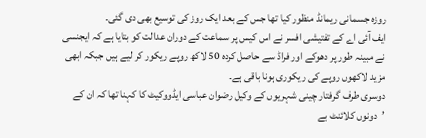روزہ جسمانی ریمانڈ منظور کیا تھا جس کے بعد ایک روز کی توسیع بھی دی گئی۔
ایف آئی اے کے تفتیشی افسر نے اس کیس پر سماعت کے دوران عدالت کو بتایا ہے کہ ایجنسی نے مبینہ طور پر دھوکے اور فراڈ سے حاصل کردہ 50 لاکھ روپے ریکور کر لیے ہیں جبکہ ابھی مزید لاکھوں روپے کی ریکوری ہونا باقی ہے۔
دوسری طرف گرفتار چینی شہریوں کے وکیل رضوان عباسی ایڈووکیٹ کا کہنا تھا کہ ان کے ’دونوں کلائنٹ بے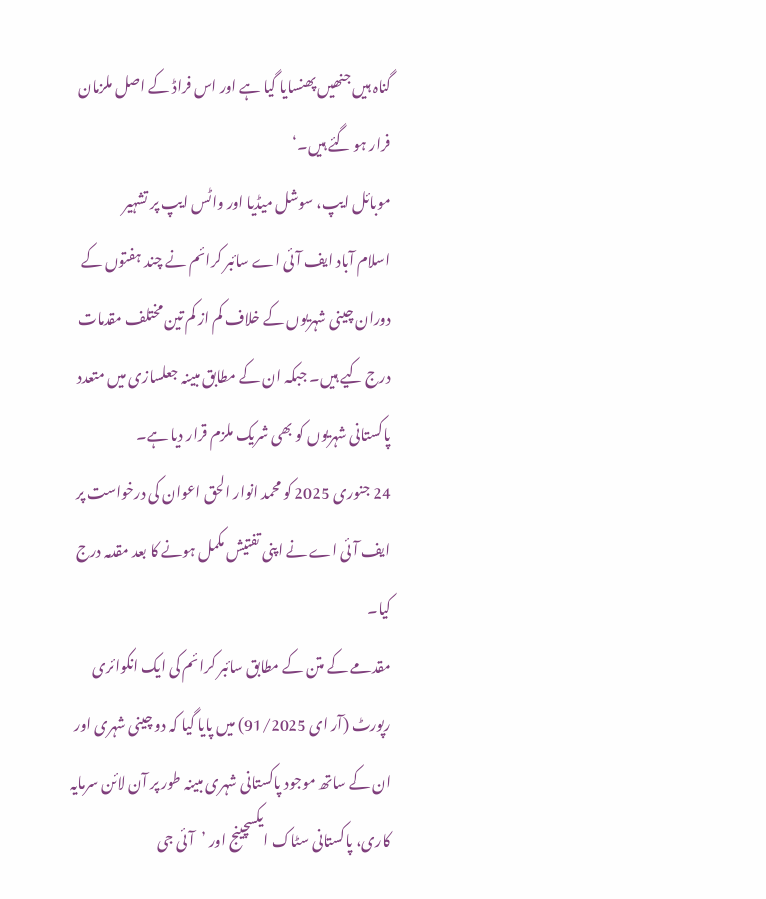گناہ ہیں جنھیں پھنسایا گیا ہے اور اس فراڈ کے اصل ملزمان فرار ہو گئے ہیں۔‘
موبائل ایپ، سوشل میڈیا اور واٹس ایپ پر تشہیر
اسلام آباد ایف آئی اے سائبر کرائم نے چند ہفتوں کے دوران چینی شہریوں کے خلاف کم از کم تین مختلف مقدمات درج کیے ہیں۔ جبکہ ان کے مطابق مبینہ جعلسازی میں متعدد پاکستانی شہریوں کو بھی شریک ملزم قرار دیا ہے۔
24 جنوری 2025 کو محمد انوار الحق اعوان کی درخواست پر ایف آئی اے نے اپنی تفتیش مکمل ہونے کا بعد مقدمہ درج کیا۔
مقدمے کے متن کے مطابق سائبر کرائم کی ایک انکوائری رپورٹ (آر ای 91/2025) میں پایا گیا کہ دو چینی شہری اور ان کے ساتھ موجود پاکستانی شہری مبینہ طور پر آن لائن سرمایہ کاری، پاکستانی سٹاک ایکسچینج اور ’آئی جی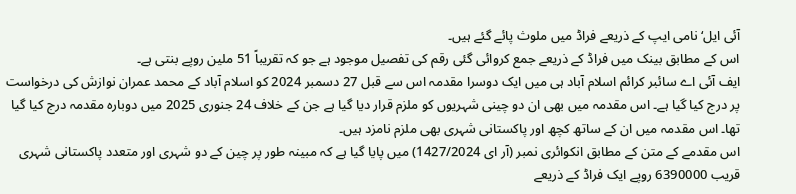آئی ایل‘ نامی ایپ کے ذریعے فراڈ میں ملوث پائے گئے ہیں۔
اس کے مطابق بینک میں فراڈ کے ذریعے جمع کروائی گئی رقم کی تفصیل موجود ہے جو کہ تقریباً 51 ملین روپے بنتی ہے۔
ایف آئی اے سائبر کرائم اسلام آباد ہی میں ایک دوسرا مقدمہ اس سے قبل 27 دسمبر 2024 کو اسلام آباد کے محمد عمران نوازش کی درخواست پر درج کیا گیا ہے۔ اس مقدمہ میں بھی ان دو چینی شہریوں کو ملزم قرار دیا گیا ہے جن کے خلاف 24 جنوری 2025 میں دوبارہ مقدمہ درج کیا گیا تھا۔ اس مقدمہ میں ان کے ساتھ کچھ اور پاکستانی شہری بھی ملزم نامزد ہیں۔
اس مقدمے کے متن کے مطابق انکوائری نمبر (آر ای 1427/2024) میں پایا گیا ہے کہ مبینہ طور پر چین کے دو شہری اور متعدد پاکستانی شہری قریب 6390000 روپے ایک فراڈ کے ذریعے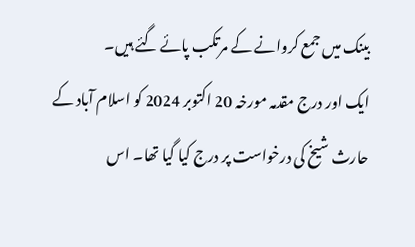بینک میں جمع کروانے کے مرتکب پائے گئے ہیں۔
ایک اور درج مقدمہ مورخہ 20 اکتوبر 2024 کو اسلام آباد کے حارث شیخ کی درخواست پر درج کیا گیا تھا۔ اس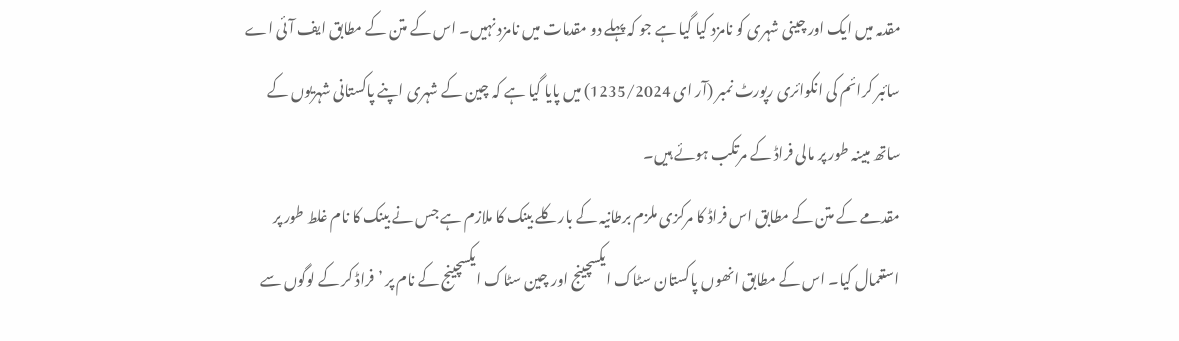مقدمہ میں ایک اور چینی شہری کو نامزد کیا گیا ہے جو کہ پہلے دو مقدمات میں نامزد نہیں۔ اس کے متن کے مطابق ایف آئی اے سائبر کرائم کی انکوائری رپورٹ نمبر (آر ای 1235/2024) میں پایا گیا ہے کہ چین کے شہری اپنے پاکستانی شہریوں کے ساتھ مبینہ طور پر مالی فراڈ کے مرتکب ہوئے ہیں۔
مقدمے کے متن کے مطابق اس فراڈ کا مرکزی ملزم برطانیہ کے بارکلے بینک کا ملازم ہے جس نے بینک کا نام غلط طور پر استعمال کیا۔ اس کے مطابق انھوں پاکستان سٹاک ایکسچینج اور چین سٹاک ایکسچینج کے نام پر ’فراڈ کر کے لوگوں سے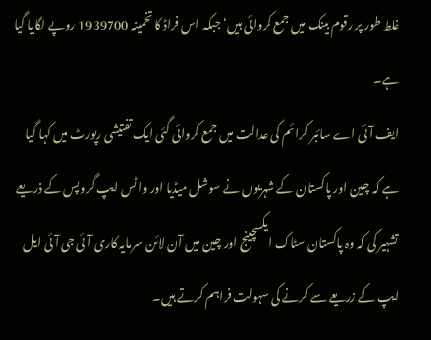غلط طور پر رقوم بینک میں جمع کروائی ہیں‘ جبکہ اس فراڈ کا تخمینہ 1939700 روپے لگایا گیا ہے۔
ایف آئی اے سائبر کرائم کی عدالت میں جمع کروائی گئی ایک تفتیشی رپورٹ میں کہا گیا ہے کہ چین اور پاکستان کے شہریوں نے سوشل میڈیا اور واٹس ایپ گروپس کے ذریعے تشہیر کی کہ وہ پاکستان سٹاک ایکسچینج اور چین میں آن لائن سرمایہ کاری آئی جی آئی ایل ایپ کے زریعے سے کرنے کی سہولت فراہم کرتے ہیں۔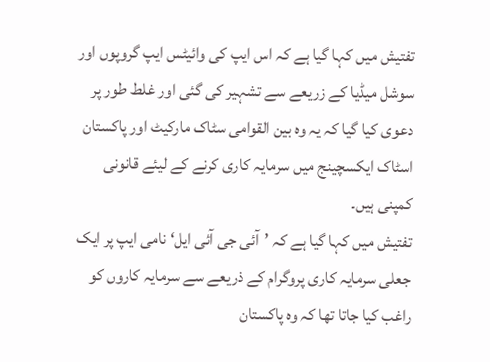تفتیش میں کہا گیا ہے کہ اس ایپ کی وائیٹس ایپ گروپوں اور سوشل میڈیا کے زریعے سے تشہیر کی گئی اور غلط طور پر دعوی کیا گیا کہ یہ وہ بین القوامی سٹاک مارکیٹ اور پاکستان اسٹاک ایکسچینج میں سرمایہ کاری کرنے کے لیئے قانونی کمپنی ہیں۔
تفتیش میں کہا گیا ہے کہ ’آئی جی آئی ایل‘ نامی ایپ پر ایک جعلی سرمایہ کاری پروگرام کے ذریعے سے سرمایہ کاروں کو راغب کیا جاتا تھا کہ وہ پاکستان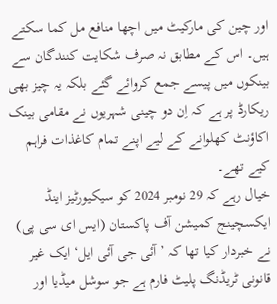اور چین کی مارکیٹ میں اچھا منافع مل کما سکتے ہیں۔ اس کے مطابق نہ صرف شکایت کنندگان سے بینکوں میں پیسے جمع کروائے گئے بلکہ یہ چیز بھی ریکارڈ پر ہے کہ اِن دو چینی شہریوں نے مقامی بینک اکاؤنٹ کھلوانے کے لیے اپنے تمام کاغذات فراہم کیے تھے۔
خیال رہے کہ 29 نومبر 2024 کو سیکیورٹیز اینڈ ایکسچینج کمیشن آف پاکستان (ایس ای سی پی) نے خبردار کیا تھا کہ ’آئی جی آئی ایل‘ ایک غیر قانونی ٹریڈنگ پلیٹ فارم ہے جو سوشل میڈیا اور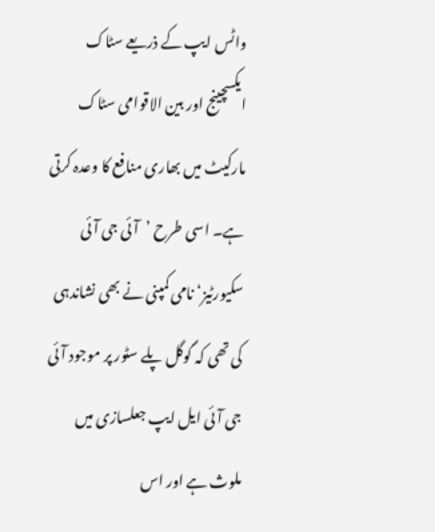واٹس ایپ کے ذریعے سٹاک ایکسچینج اور بین الاقوامی سٹاک مارکیٹ میں بھاری منافع کا وعدہ کرتی ہے۔ اسی طرح ’آئی جی آئی سکیورٹیز‘ نامی کمپنی نے بھی نشاندہی کی تھی کہ گوگل پلے سٹور پر موجود آئی جی آئی ایل ایپ جعلسازی میں ملوث ہے اور اس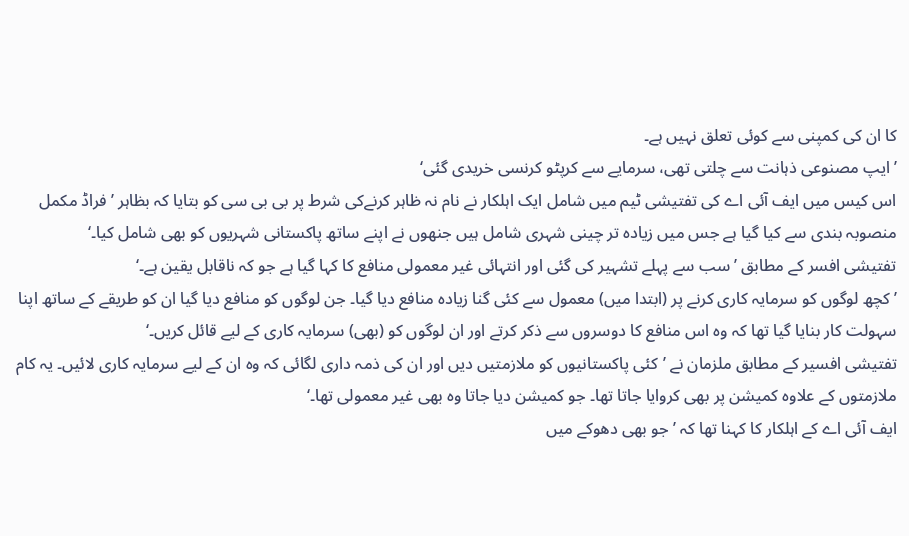کا ان کی کمپنی سے کوئی تعلق نہیں ہے۔
’ایپ مصنوعی ذہانت سے چلتی تھی، سرمایے سے کرپٹو کرنسی خریدی گئی‘
اس کیس میں ایف آئی اے کی تفتیشی ٹیم میں شامل ایک اہلکار نے نام نہ ظاہر کرنےکی شرط پر بی بی سی کو بتایا کہ بظاہر ’فراڈ مکمل منصوبہ بندی سے کیا گیا ہے جس میں زیادہ تر چینی شہری شامل ہیں جنھوں نے اپنے ساتھ پاکستانی شہریوں کو بھی شامل کیا۔‘
تفتیشی افسر کے مطابق ’سب سے پہلے تشہیر کی گئی اور انتہائی غیر معمولی منافع کا کہا گیا ہے جو کہ ناقابل یقین ہے۔‘
’کچھ لوگوں کو سرمایہ کاری کرنے پر (ابتدا میں) معمول سے کئی گنا زیادہ منافع دیا گیا۔ جن لوگوں کو منافع دیا گیا ان کو طریقے کے ساتھ اپنا سہولت کار بنایا گیا تھا کہ وہ اس منافع کا دوسروں سے ذکر کرتے اور ان لوگوں کو (بھی) سرمایہ کاری کے لیے قائل کریں۔‘
تفتیشی افسیر کے مطابق ملزمان نے ’کئی پاکستانیوں کو ملازمتیں دیں اور ان کی ذمہ داری لگائی کہ وہ ان کے لیے سرمایہ کاری لائیں۔ یہ کام ملازمتوں کے علاوہ کمیشن پر بھی کروایا جاتا تھا۔ جو کمیشن دیا جاتا وہ بھی غیر معمولی تھا۔‘
ایف آئی اے کے اہلکار کا کہنا تھا کہ ’جو بھی دھوکے میں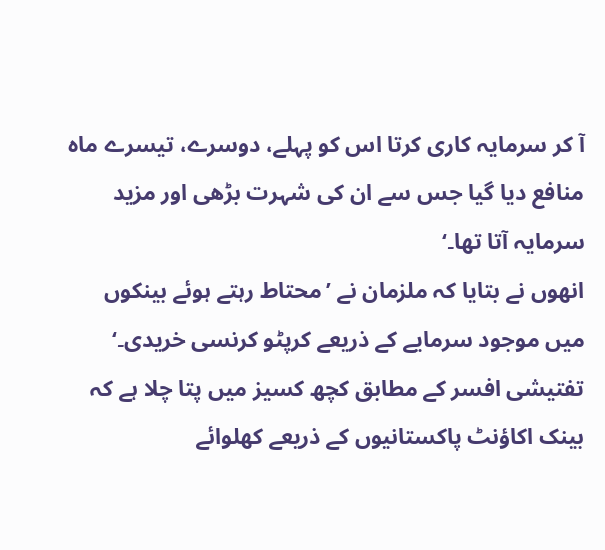آ کر سرمایہ کاری کرتا اس کو پہلے، دوسرے، تیسرے ماہ منافع دیا گیا جس سے ان کی شہرت بڑھی اور مزید سرمایہ آتا تھا۔‘
انھوں نے بتایا کہ ملزمان نے ’محتاط رہتے ہوئے بینکوں میں موجود سرمایے کے ذریعے کرپٹو کرنسی خریدی۔‘
تفتیشی افسر کے مطابق کچھ کسیز میں پتا چلا ہے کہ بینک اکاؤنٹ پاکستانیوں کے ذریعے کھلوائے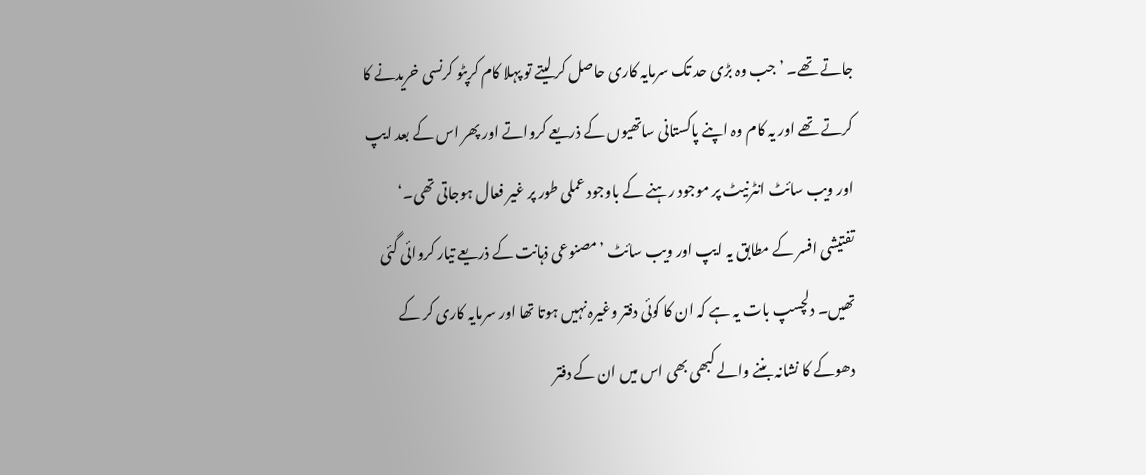جاتے تھے۔ ’جب وہ بڑی حد تک سرمایہ کاری حاصل کر لیتے تو پہلا کام کرپٹو کرنسی خریدنے کا کرتے تھے اور یہ کام وہ اپنے پاکستانی ساتھیوں کے ذریعے کرواتے اور پھر اس کے بعد ایپ اور ویب سائٹ انٹرنیٹ پر موجود رہنے کے باوجود عملی طور پر غیر فعال ہوجاتی تھی۔‘
تفتیشی افسر کے مطابق یہ ایپ اور ویب سائٹ ’مصنوعی ذہانت کے ذریعے تیار کروائی گئی تھیں۔ دلچسپ بات یہ ہے کہ ان کا کوئی دفتر وغیرہ نہیں ہوتا تھا اور سرمایہ کاری کر کے دھوکے کا نشانہ بننے والے کبھی بھی اس میں ان کے دفتر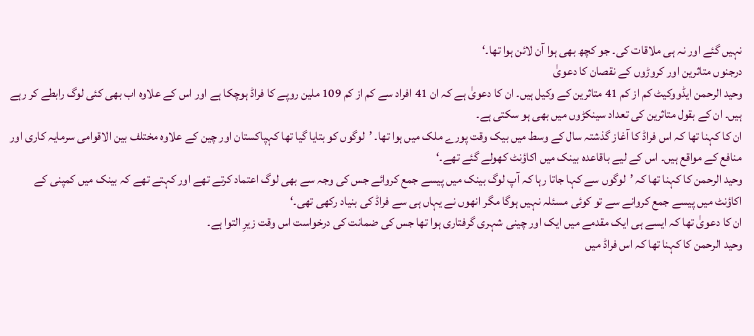نہیں گئے اور نہ ہی ملاقات کی۔ جو کچھ بھی ہوا آن لائن ہوا تھا۔‘
درجنوں متاثرین اور کروڑوں کے نقصان کا دعویٰ
وحید الرحمن ایڈووکیٹ کم از کم 41 متاثرین کے وکیل ہیں۔ ان کا دعویٰ ہے کہ ان 41 افراد سے کم از کم 109 ملین روپے کا فراڈ ہوچکا ہے اور اس کے علاوہ اب بھی کئی لوگ رابطے کر رہے ہیں۔ ان کے بقول متاثرین کی تعداد سینکڑوں میں بھی ہو سکتی ہے۔
ان کا کہنا تھا کہ اس فراڈ کا آغاز گذشتہ سال کے وسط میں بیک وقت پورے ملک میں ہوا تھا۔ ’لوگوں کو بتایا گیا تھا کہپاکستان اور چین کے علاوہ مختلف بین الاقوامی سرمایہ کاری اور منافع کے مواقع ہیں۔ اس کے لیے باقاعدہ بینک میں اکاؤنٹ کھولے گئے تھے۔‘
وحید الرحمن کا کہنا تھا کہ ’لوگوں سے کہا جاتا رہا کہ آپ لوگ بینک میں پیسے جمع کروائے جس کی وجہ سے بھی لوگ اعتماد کرتے تھے اور کہتے تھے کہ بینک میں کمپنی کے اکاؤنٹ میں پیسے جمع کروانے سے تو کوئی مسئلہ نہیں ہوگا مگر انھوں نے یہاں ہی سے فراڈ کی بنیاد رکھی تھی۔‘
ان کا دعویٰ تھا کہ ایسے ہی ایک مقدمے میں ایک اور چینی شہری گرفتاری ہوا تھا جس کی ضمانت کی درخواست اس وقت زیرِ التوا ہے۔
وحید الرحمن کا کہنا تھا کہ اس فراڈ میں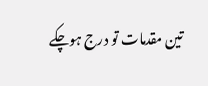تین مقدمات تو درج ہوچکے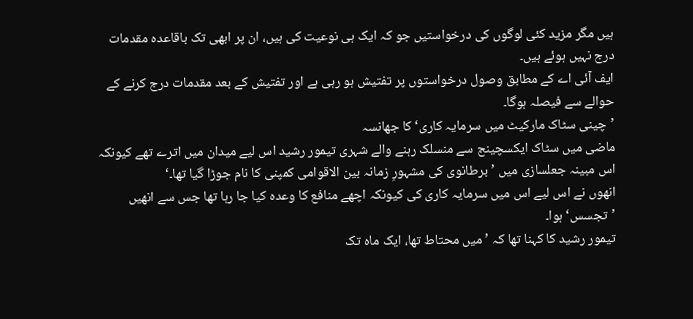ہیں مگر مزید کئی لوگوں کی درخواستیں جو کہ ایک ہی نوعیت کی ہیں، ان پر ابھی تک باقاعدہ مقدمات درج نہیں ہوئے ہیں۔
ایف آئی اے کے مطابق وصول درخواستوں پر تفتیش ہو رہی ہے اور تفتیش کے بعد مقدمات درج کرنے کے حوالے سے فیصلہ ہوگا۔
’چینی سٹاک مارکیٹ میں سرمایہ کاری‘ کا جھانسہ
ماضی میں سٹاک ایکسچینج سے منسلک رہنے والے شہری تیمور رشید اس لیے میدان میں اترے تھے کیونکہ اس مبینہ جعلسازی میں ’برطانوی کی مشہورِ زمانہ بین الاقوامی کمپنی کا نام جوڑا گیا تھا۔‘
انھوں نے اس لیے اس میں سرمایہ کاری کی کیونکہ اچھے منافع کا وعدہ کیا جا رہا تھا جس سے انھیں ’تجسس‘ ہوا۔
تیمور رشید کا کہنا تھا کہ ’میں محتاط تھا، ایک ماہ تک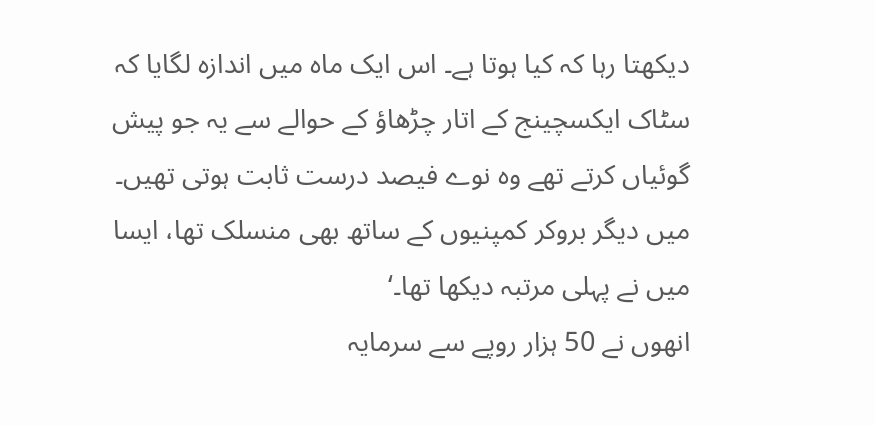دیکھتا رہا کہ کیا ہوتا ہے۔ اس ایک ماہ میں اندازہ لگایا کہ سٹاک ایکسچینج کے اتار چڑھاؤ کے حوالے سے یہ جو پیش گوئیاں کرتے تھے وہ نوے فیصد درست ثابت ہوتی تھیں۔ میں دیگر بروکر کمپنیوں کے ساتھ بھی منسلک تھا، ایسا میں نے پہلی مرتبہ دیکھا تھا۔‘
انھوں نے 50 ہزار روپے سے سرمایہ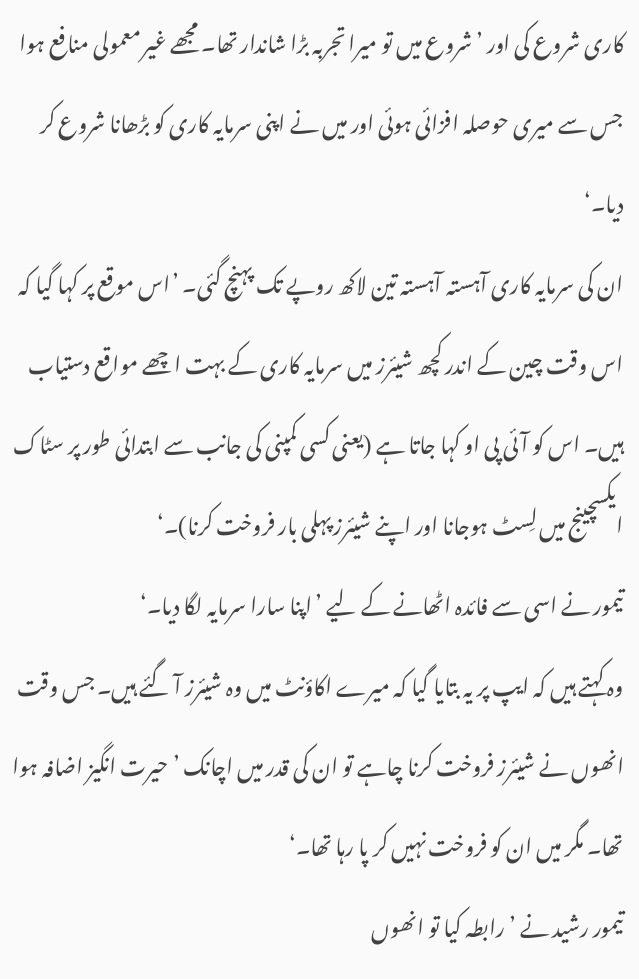کاری شروع کی اور ’شروع میں تو میرا تجربہ بڑا شاندار تھا۔ مجھے غیر معمولی منافع ہوا جس سے میری حوصلہ افزائی ہوئی اور میں نے اپنی سرمایہ کاری کو بڑھانا شروع کر دیا۔‘
ان کی سرمایہ کاری آہستہ آہستہ تین لاکھ روپے تک پہنچ گئی۔ ’اس موقع پر کہا گیا کہ اس وقت چین کے اندر کچھ شیئرز میں سرمایہ کاری کے بہت اچھے مواقع دستیاب ہیں۔ اس کو آئی پی او کہا جاتا ہے (یعنی کسی کمپنی کی جانب سے ابتدائی طور پر سٹاک ایکسچینج میں لِسٹ ہوجانا اور اپنے شیئرز پہلی بار فروخت کرنا)۔‘
تیمور نے اسی سے فائدہ اٹھانے کے لیے ’اپنا سارا سرمایہ لگا دیا۔‘
وہ کہتے ہیں کہ ایپ پر یہ بتایا گیا کہ میرے اکاؤنٹ میں وہ شیئرز آ گئے ہیں۔ جس وقت انھوں نے شیئرز فروخت کرنا چاہے تو ان کی قدر میں اچانک ’حیرت انگیز اضافہ ہوا تھا۔ مگر میں ان کو فروخت نہیں کر پا رہا تھا۔‘
تیمور رشید نے ’رابطہ کیا تو انھوں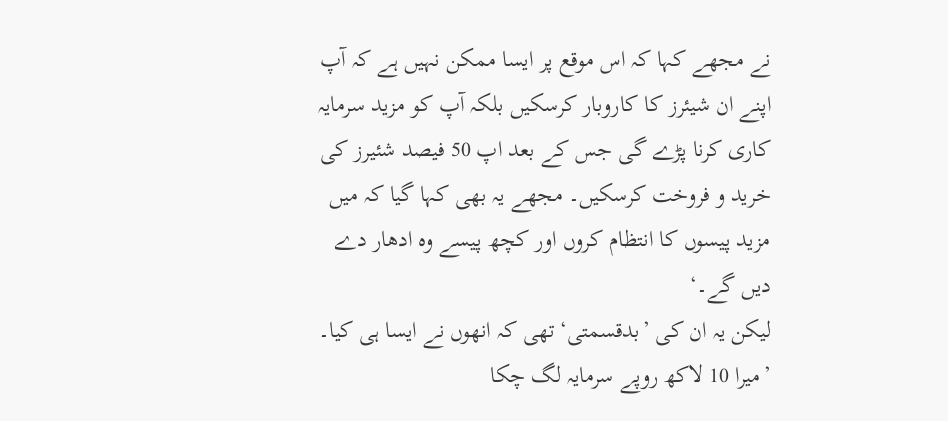نے مجھے کہا کہ اس موقع پر ایسا ممکن نہیں ہے کہ آپ اپنے ان شیئرز کا کاروبار کرسکیں بلکہ آپ کو مزید سرمایہ کاری کرنا پڑے گی جس کے بعد اپ 50 فیصد شئیرز کی خرید و فروخت کرسکیں۔ مجھے یہ بھی کہا گیا کہ میں مزید پیسوں کا انتظام کروں اور کچھ پیسے وہ ادھار دے دیں گے۔‘
لیکن یہ ان کی ’بدقسمتی‘ تھی کہ انھوں نے ایسا ہی کیا۔ ’میرا 10 لاکھ روپے سرمایہ لگ چکا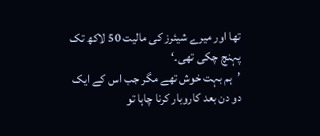تھا اور میرے شیئرز کی مالیت 50 لاکھ تک پہنچ چکی تھی۔‘
’ہم بہت خوش تھے مگر جب اس کے ایک دو دن بعد کاروبار کرنا چاہا تو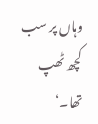وہاں پر سب کچھ ٹھپ تھا۔‘